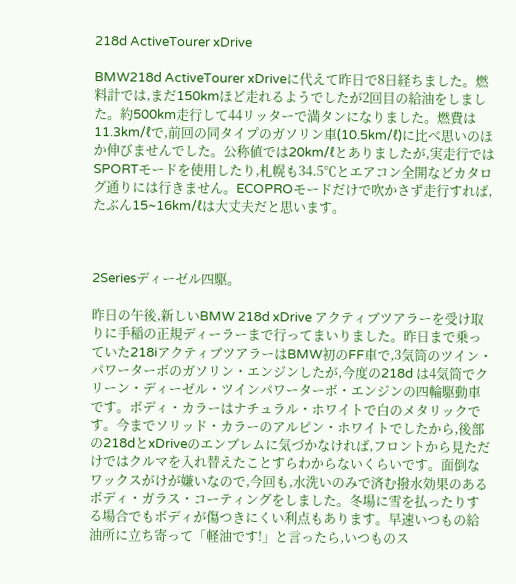218d ActiveTourer xDrive

BMW218d ActiveTourer xDriveに代えて昨日で8日経ちました。燃料計では,まだ150kmほど走れるようでしたが2回目の給油をしました。約500km走行して44リッターで満タンになりました。燃費は11.3km/ℓで,前回の同タイプのガソリン車(10.5km/ℓ)に比べ思いのほか伸びませんでした。公称値では20km/ℓとありましたが,実走行ではSPORTモードを使用したり,札幌も34.5℃とエアコン全開などカタログ通りには行きません。ECOPROモードだけで吹かさず走行すれば,たぶん15~16km/ℓは大丈夫だと思います。



2Seriesディーゼル四駆。

昨日の午後,新しいBMW 218d xDrive アクティブツアラーを受け取りに手稲の正規ディーラーまで行ってまいりました。昨日まで乗っていた218iアクティブツアラーはBMW初のFF車で,3気筒のツイン・パワーターボのガソリン・エンジンしたが,今度の218d は4気筒でクリーン・ディーゼル・ツインパワーターボ・エンジンの四輪駆動車です。ボディ・カラーはナチュラル・ホワイトで白のメタリックです。今までソリッド・カラーのアルピン・ホワイトでしたから,後部の218dとxDriveのエンブレムに気づかなければ,フロントから見ただけではクルマを入れ替えたことすらわからないくらいです。面倒なワックスがけが嫌いなので,今回も,水洗いのみで済む撥水効果のあるボディ・ガラス・コーティングをしました。冬場に雪を払ったりする場合でもボディが傷つきにくい利点もあります。早速いつもの給油所に立ち寄って「軽油です!」と言ったら,いつものス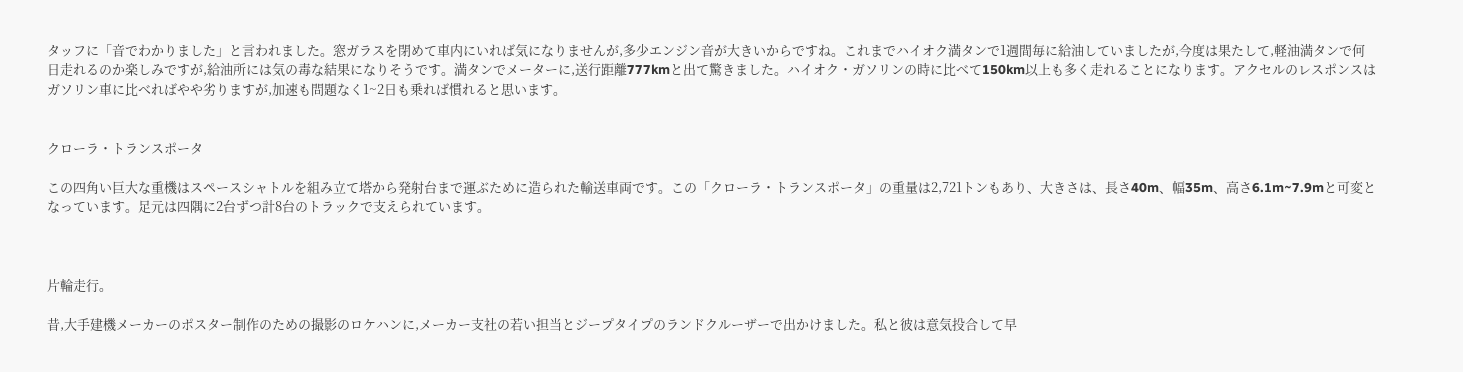タッフに「音でわかりました」と言われました。窓ガラスを閉めて車内にいれば気になりませんが,多少エンジン音が大きいからですね。これまでハイオク満タンで1週間毎に給油していましたが,今度は果たして,軽油満タンで何日走れるのか楽しみですが,給油所には気の毒な結果になりそうです。満タンでメーターに,送行距離777kmと出て驚きました。ハイオク・ガソリンの時に比べて150km以上も多く走れることになります。アクセルのレスポンスはガソリン車に比べればやや劣りますが,加速も問題なく1~2日も乗れば慣れると思います。


クローラ・トランスポータ

この四角い巨大な重機はスペースシャトルを組み立て塔から発射台まで運ぶために造られた輸送車両です。この「クローラ・トランスポータ」の重量は2,721トンもあり、大きさは、長さ40m、幅35m、高さ6.1m~7.9mと可変となっています。足元は四隅に2台ずつ計8台のトラックで支えられています。



片輪走行。

昔,大手建機メーカーのポスター制作のための撮影のロケハンに,メーカー支社の若い担当とジープタイプのランドクルーザーで出かけました。私と彼は意気投合して早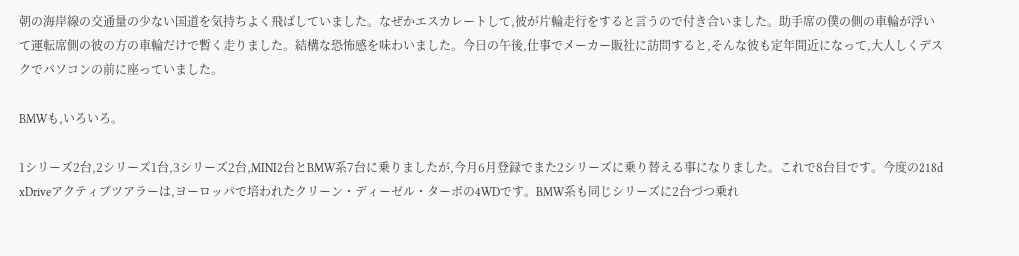朝の海岸線の交通量の少ない国道を気持ちよく飛ばしていました。なぜかエスカレートして,彼が片輪走行をすると言うので付き合いました。助手席の僕の側の車輪が浮いて運転席側の彼の方の車輪だけで暫く走りました。結構な恐怖感を味わいました。今日の午後,仕事でメーカー販社に訪問すると,そんな彼も定年間近になって,大人しくデスクでパソコンの前に座っていました。

BMWも,いろいろ。

1シリーズ2台,2シリーズ1台,3シリーズ2台,MINI2台とBMW系7台に乗りましたが,今月6月登録でまた2シリーズに乗り替える事になりました。これで8台目です。今度の218d xDriveアクティブツアラーは,ヨーロッパで培われたクリーン・ディーゼル・ターボの4WDです。BMW系も同じシリーズに2台づつ乗れ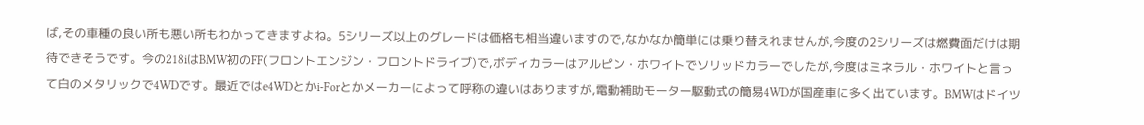ば,その車種の良い所も悪い所もわかってきますよね。5シリーズ以上のグレードは価格も相当違いますので,なかなか簡単には乗り替えれませんが,今度の2シリーズは燃費面だけは期待できそうです。今の218iはBMW初のFF(フロントエンジン・フロントドライブ)で,ボディカラーはアルピン・ホワイトでソリッドカラーでしたが,今度はミネラル・ホワイトと言って白のメタリックで4WDです。最近ではe4WDとかi‐Forとかメーカーによって呼称の違いはありますが,電動補助モーター駆動式の簡易4WDが国産車に多く出ています。BMWはドイツ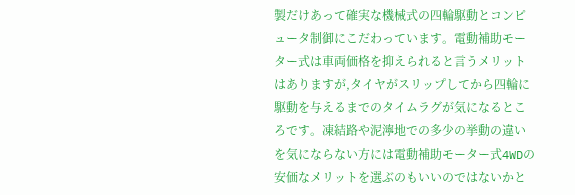製だけあって確実な機械式の四輪駆動とコンピュータ制御にこだわっています。電動補助モーター式は車両価格を抑えられると言うメリットはありますが,タイヤがスリップしてから四輪に駆動を与えるまでのタイムラグが気になるところです。凍結路や泥濘地での多少の挙動の違いを気にならない方には電動補助モーター式4WDの安価なメリットを選ぶのもいいのではないかと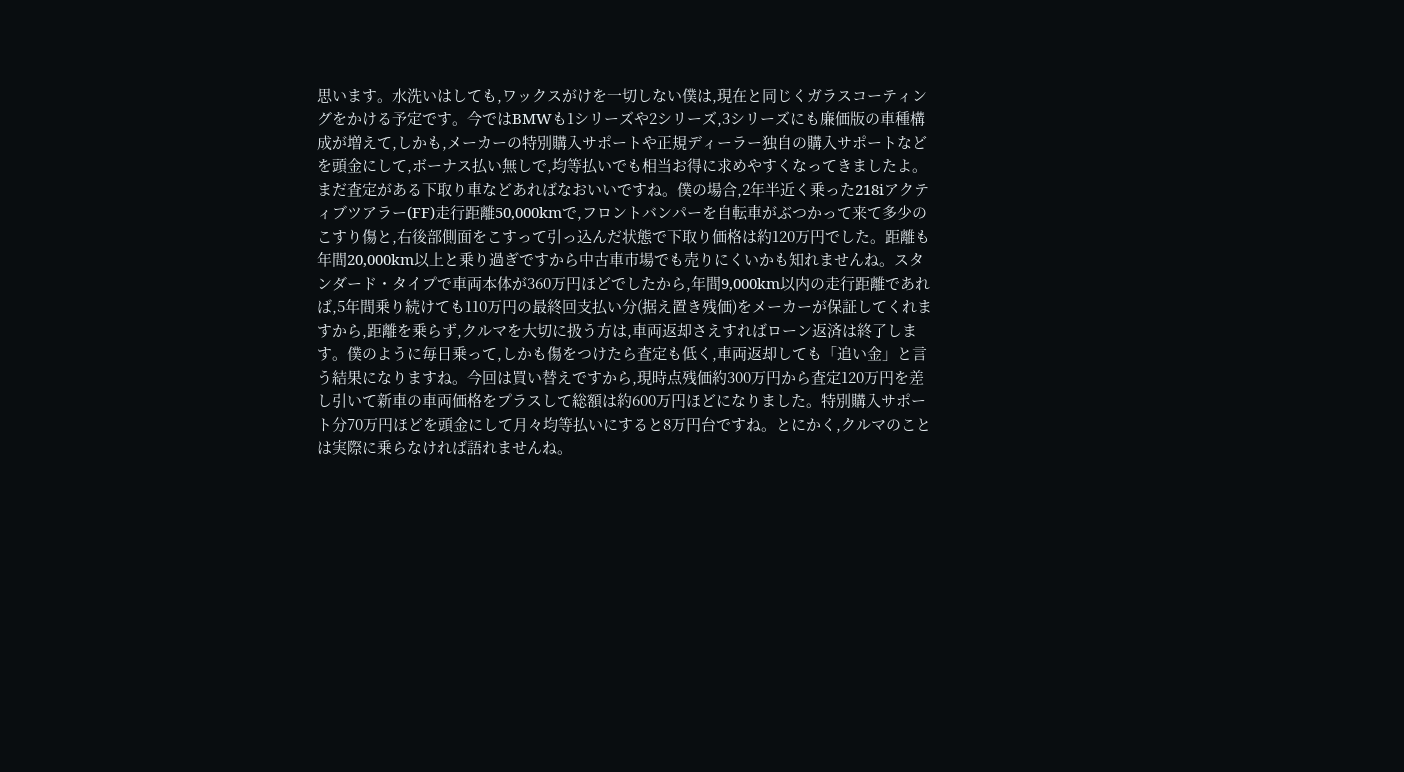思います。水洗いはしても,ワックスがけを一切しない僕は,現在と同じくガラスコーティングをかける予定です。今ではBMWも1シリーズや2シリーズ,3シリーズにも廉価版の車種構成が増えて,しかも,メーカーの特別購入サポートや正規ディーラー独自の購入サポートなどを頭金にして,ボーナス払い無しで,均等払いでも相当お得に求めやすくなってきましたよ。まだ査定がある下取り車などあればなおいいですね。僕の場合,2年半近く乗った218iアクティブツアラー(FF)走行距離50,000kmで,フロントバンパーを自転車がぶつかって来て多少のこすり傷と,右後部側面をこすって引っ込んだ状態で下取り価格は約120万円でした。距離も年間20,000km以上と乗り過ぎですから中古車市場でも売りにくいかも知れませんね。スタンダード・タイプで車両本体が360万円ほどでしたから,年間9,000km以内の走行距離であれば,5年間乗り続けても110万円の最終回支払い分(据え置き残価)をメーカーが保証してくれますから,距離を乗らず,クルマを大切に扱う方は,車両返却さえすればローン返済は終了します。僕のように毎日乗って,しかも傷をつけたら査定も低く,車両返却しても「追い金」と言う結果になりますね。今回は買い替えですから,現時点残価約300万円から査定120万円を差し引いて新車の車両価格をプラスして総額は約600万円ほどになりました。特別購入サポート分70万円ほどを頭金にして月々均等払いにすると8万円台ですね。とにかく,クルマのことは実際に乗らなければ語れませんね。